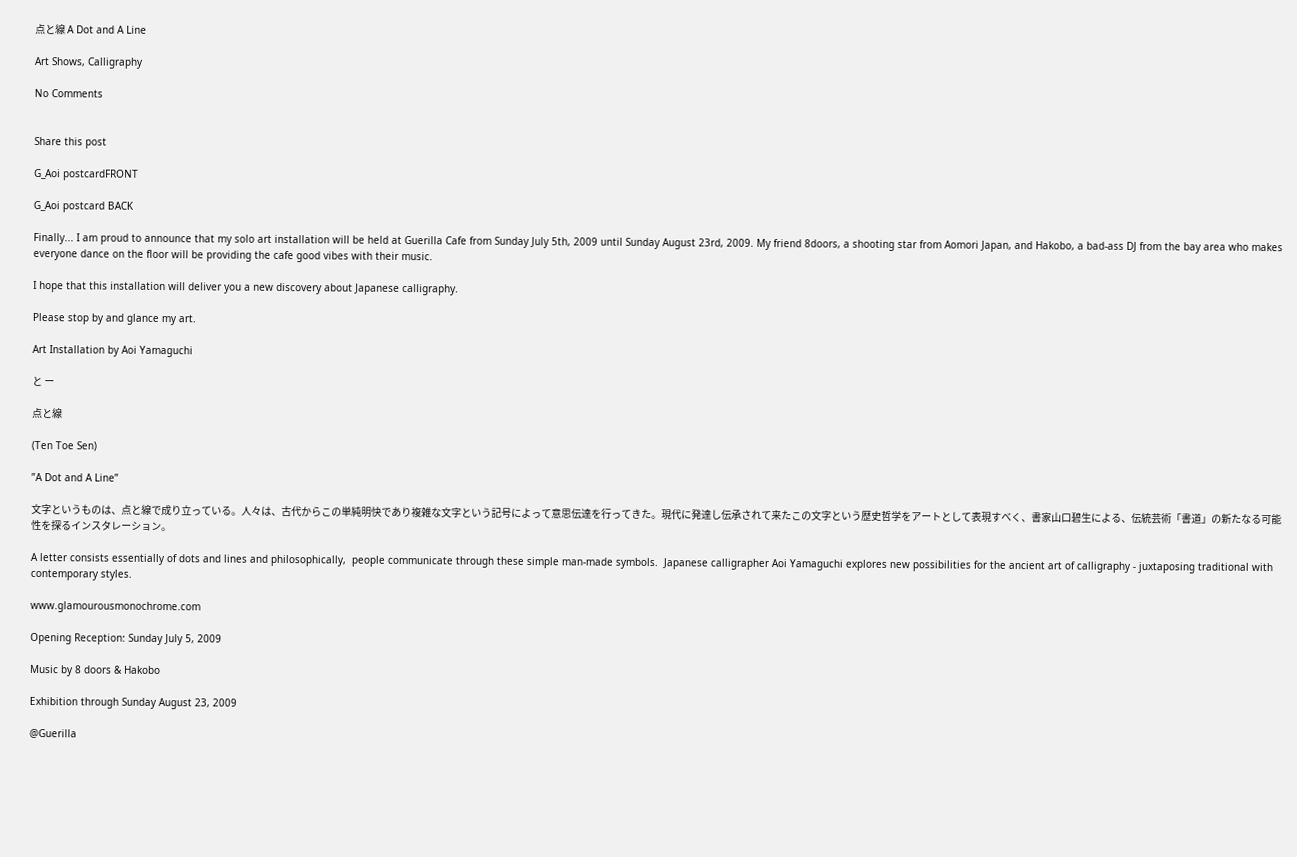点と線 A Dot and A Line

Art Shows, Calligraphy

No Comments


Share this post

G_Aoi postcardFRONT

G_Aoi postcard BACK

Finally... I am proud to announce that my solo art installation will be held at Guerilla Cafe from Sunday July 5th, 2009 until Sunday August 23rd, 2009. My friend 8doors, a shooting star from Aomori Japan, and Hakobo, a bad-ass DJ from the bay area who makes everyone dance on the floor will be providing the cafe good vibes with their music.

I hope that this installation will deliver you a new discovery about Japanese calligraphy.

Please stop by and glance my art.

Art Installation by Aoi Yamaguchi

と ー

点と線

(Ten Toe Sen)

”A Dot and A Line”

文字というものは、点と線で成り立っている。人々は、古代からこの単純明快であり複雑な文字という記号によって意思伝達を行ってきた。現代に発達し伝承されて来たこの文字という歴史哲学をアートとして表現すべく、書家山口碧生による、伝統芸術「書道」の新たなる可能性を探るインスタレーション。

A letter consists essentially of dots and lines and philosophically,  people communicate through these simple man-made symbols.  Japanese calligrapher Aoi Yamaguchi explores new possibilities for the ancient art of calligraphy - juxtaposing traditional with contemporary styles.

www.glamourousmonochrome.com

Opening Reception: Sunday July 5, 2009

Music by 8 doors & Hakobo

Exhibition through Sunday August 23, 2009

@Guerilla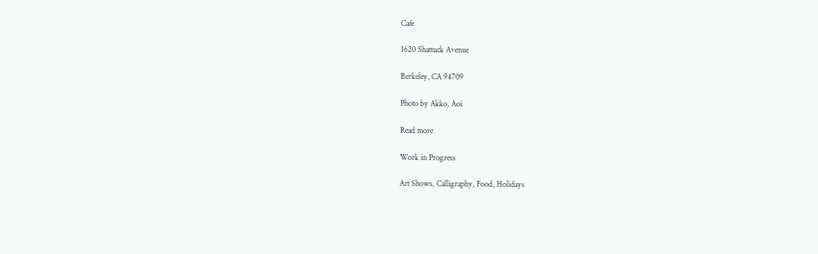Cafe

1620 Shattuck Avenue

Berkeley, CA 94709

Photo by Akko, Aoi

Read more

Work in Progress

Art Shows, Calligraphy, Food, Holidays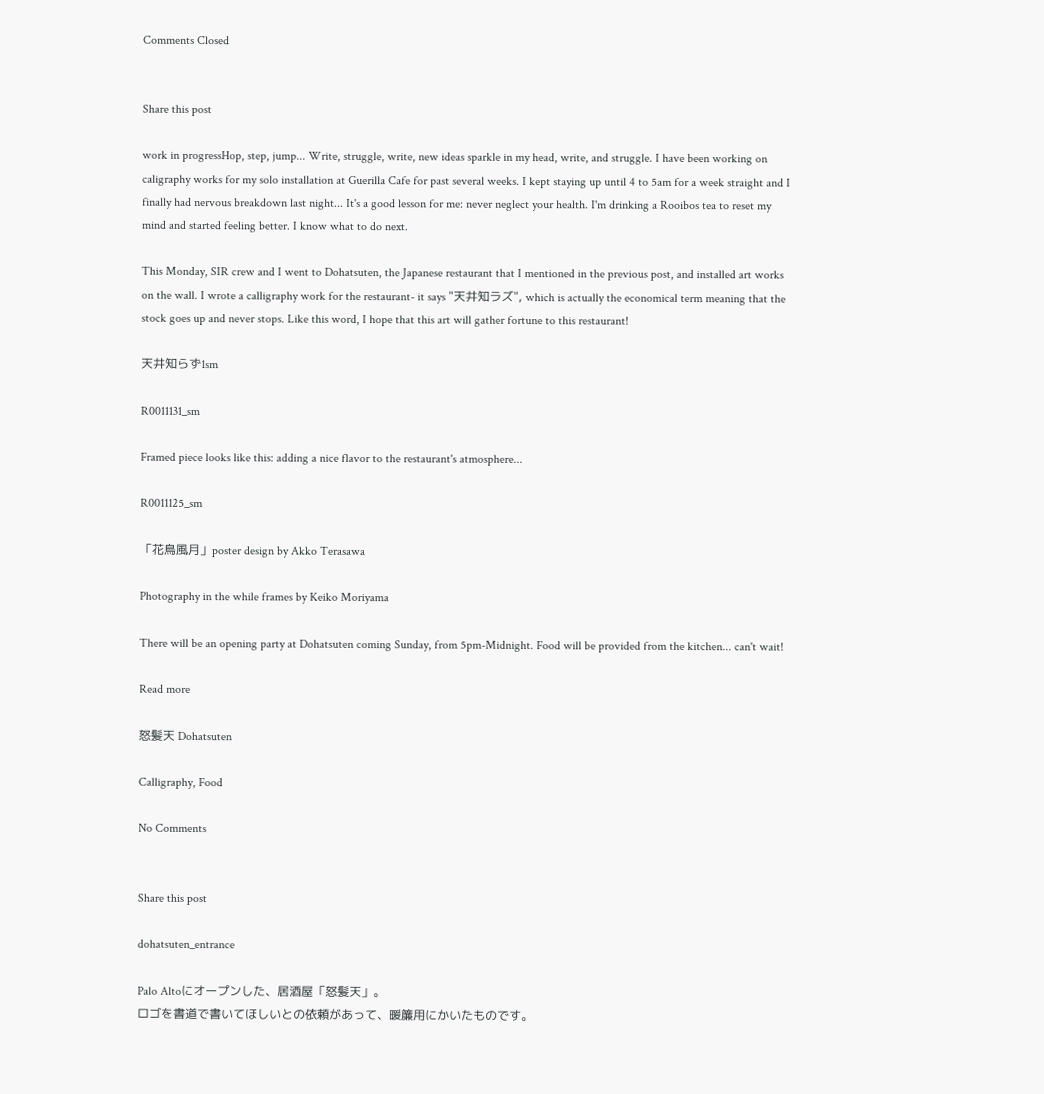Comments Closed


Share this post

work in progressHop, step, jump... Write, struggle, write, new ideas sparkle in my head, write, and struggle. I have been working on caligraphy works for my solo installation at Guerilla Cafe for past several weeks. I kept staying up until 4 to 5am for a week straight and I finally had nervous breakdown last night... It's a good lesson for me: never neglect your health. I'm drinking a Rooibos tea to reset my mind and started feeling better. I know what to do next.

This Monday, SIR crew and I went to Dohatsuten, the Japanese restaurant that I mentioned in the previous post, and installed art works on the wall. I wrote a calligraphy work for the restaurant- it says "天井知ラズ", which is actually the economical term meaning that the stock goes up and never stops. Like this word, I hope that this art will gather fortune to this restaurant!

天井知らず1sm

R0011131_sm

Framed piece looks like this: adding a nice flavor to the restaurant's atmosphere...

R0011125_sm

「花鳥風月」poster design by Akko Terasawa

Photography in the while frames by Keiko Moriyama

There will be an opening party at Dohatsuten coming Sunday, from 5pm-Midnight. Food will be provided from the kitchen... can't wait!

Read more

怒髪天 Dohatsuten

Calligraphy, Food

No Comments


Share this post

dohatsuten_entrance

Palo Altoにオープンした、居酒屋「怒髪天」。
ロゴを書道で書いてほしいとの依頼があって、暖簾用にかいたものです。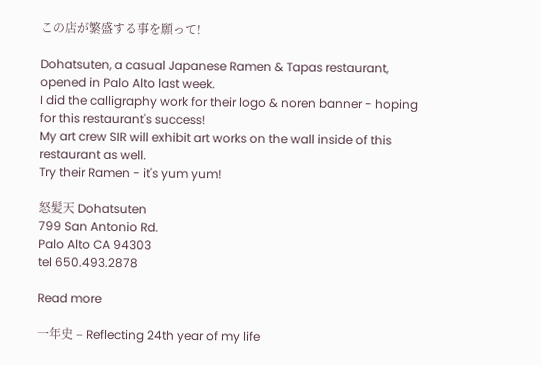この店が繁盛する事を願って!

Dohatsuten, a casual Japanese Ramen & Tapas restaurant, opened in Palo Alto last week.
I did the calligraphy work for their logo & noren banner - hoping for this restaurant's success!
My art crew SIR will exhibit art works on the wall inside of this restaurant as well.
Try their Ramen - it's yum yum!

怒髪天 Dohatsuten
799 San Antonio Rd.
Palo Alto CA 94303
tel 650.493.2878

Read more

一年史 – Reflecting 24th year of my life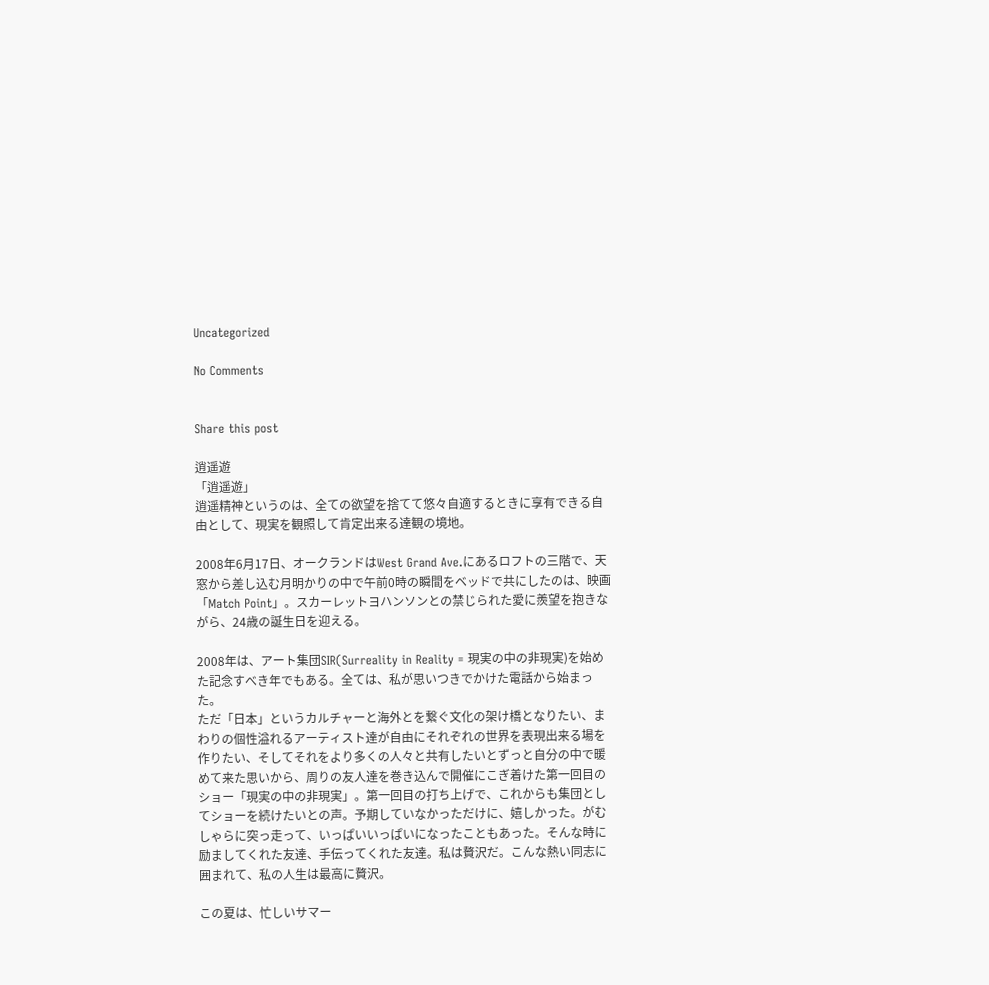Uncategorized

No Comments


Share this post

逍遥遊
「逍遥遊」
逍遥精神というのは、全ての欲望を捨てて悠々自適するときに享有できる自由として、現実を観照して肯定出来る達観の境地。

2008年6月17日、オークランドはWest Grand Ave.にあるロフトの三階で、天窓から差し込む月明かりの中で午前0時の瞬間をベッドで共にしたのは、映画「Match Point」。スカーレットヨハンソンとの禁じられた愛に羨望を抱きながら、24歳の誕生日を迎える。

2008年は、アート集団SIR(Surreality in Reality = 現実の中の非現実)を始めた記念すべき年でもある。全ては、私が思いつきでかけた電話から始まった。
ただ「日本」というカルチャーと海外とを繋ぐ文化の架け橋となりたい、まわりの個性溢れるアーティスト達が自由にそれぞれの世界を表現出来る場を作りたい、そしてそれをより多くの人々と共有したいとずっと自分の中で暖めて来た思いから、周りの友人達を巻き込んで開催にこぎ着けた第一回目のショー「現実の中の非現実」。第一回目の打ち上げで、これからも集団としてショーを続けたいとの声。予期していなかっただけに、嬉しかった。がむしゃらに突っ走って、いっぱいいっぱいになったこともあった。そんな時に励ましてくれた友達、手伝ってくれた友達。私は贅沢だ。こんな熱い同志に囲まれて、私の人生は最高に贅沢。

この夏は、忙しいサマー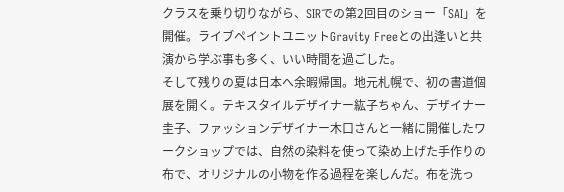クラスを乗り切りながら、SIRでの第2回目のショー「SAI」を開催。ライブペイントユニットGravity Freeとの出逢いと共演から学ぶ事も多く、いい時間を過ごした。
そして残りの夏は日本へ余暇帰国。地元札幌で、初の書道個展を開く。テキスタイルデザイナー紘子ちゃん、デザイナー圭子、ファッションデザイナー木口さんと一緒に開催したワークショップでは、自然の染料を使って染め上げた手作りの布で、オリジナルの小物を作る過程を楽しんだ。布を洗っ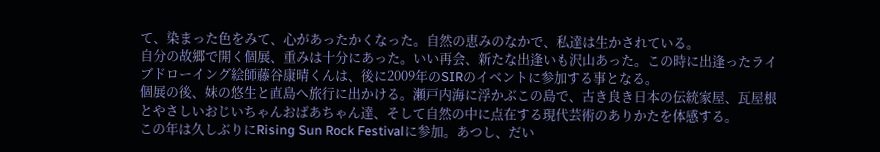て、染まった色をみて、心があったかくなった。自然の恵みのなかで、私達は生かされている。
自分の故郷で開く個展、重みは十分にあった。いい再会、新たな出逢いも沢山あった。この時に出逢ったライブドローイング絵師藤谷康晴くんは、後に2009年のSIRのイベントに参加する事となる。
個展の後、妹の悠生と直島へ旅行に出かける。瀬戸内海に浮かぶこの島で、古き良き日本の伝統家屋、瓦屋根とやさしいおじいちゃんおばあちゃん達、そして自然の中に点在する現代芸術のありかたを体感する。
この年は久しぶりにRising Sun Rock Festivalに参加。あつし、だい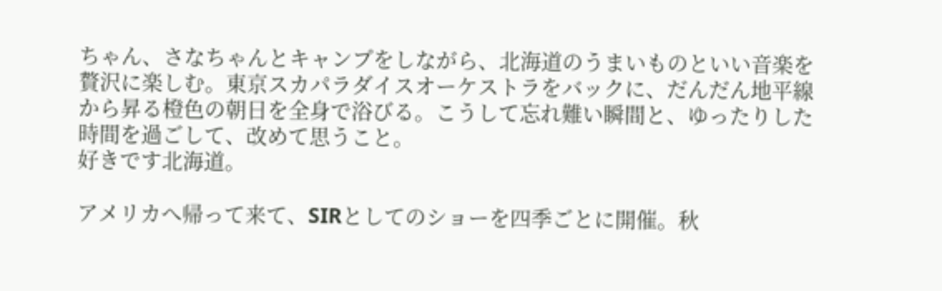ちゃん、さなちゃんとキャンプをしながら、北海道のうまいものといい音楽を贅沢に楽しむ。東京スカパラダイスオーケストラをバックに、だんだん地平線から昇る橙色の朝日を全身で浴びる。こうして忘れ難い瞬間と、ゆったりした時間を過ごして、改めて思うこと。
好きです北海道。

アメリカへ帰って来て、SIRとしてのショーを四季ごとに開催。秋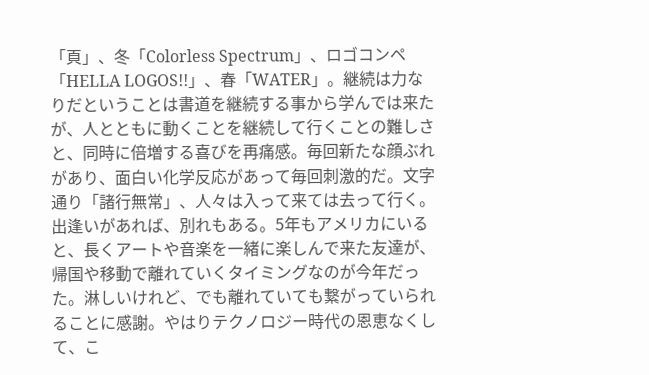「頁」、冬「Colorless Spectrum」、ロゴコンペ「HELLA LOGOS!!」、春「WATER」。継続は力なりだということは書道を継続する事から学んでは来たが、人とともに動くことを継続して行くことの難しさと、同時に倍増する喜びを再痛感。毎回新たな顔ぶれがあり、面白い化学反応があって毎回刺激的だ。文字通り「諸行無常」、人々は入って来ては去って行く。出逢いがあれば、別れもある。5年もアメリカにいると、長くアートや音楽を一緒に楽しんで来た友達が、帰国や移動で離れていくタイミングなのが今年だった。淋しいけれど、でも離れていても繋がっていられることに感謝。やはりテクノロジー時代の恩恵なくして、こ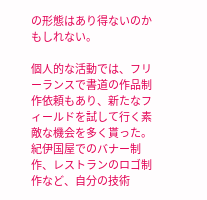の形態はあり得ないのかもしれない。

個人的な活動では、フリーランスで書道の作品制作依頼もあり、新たなフィールドを試して行く素敵な機会を多く貰った。紀伊国屋でのバナー制作、レストランのロゴ制作など、自分の技術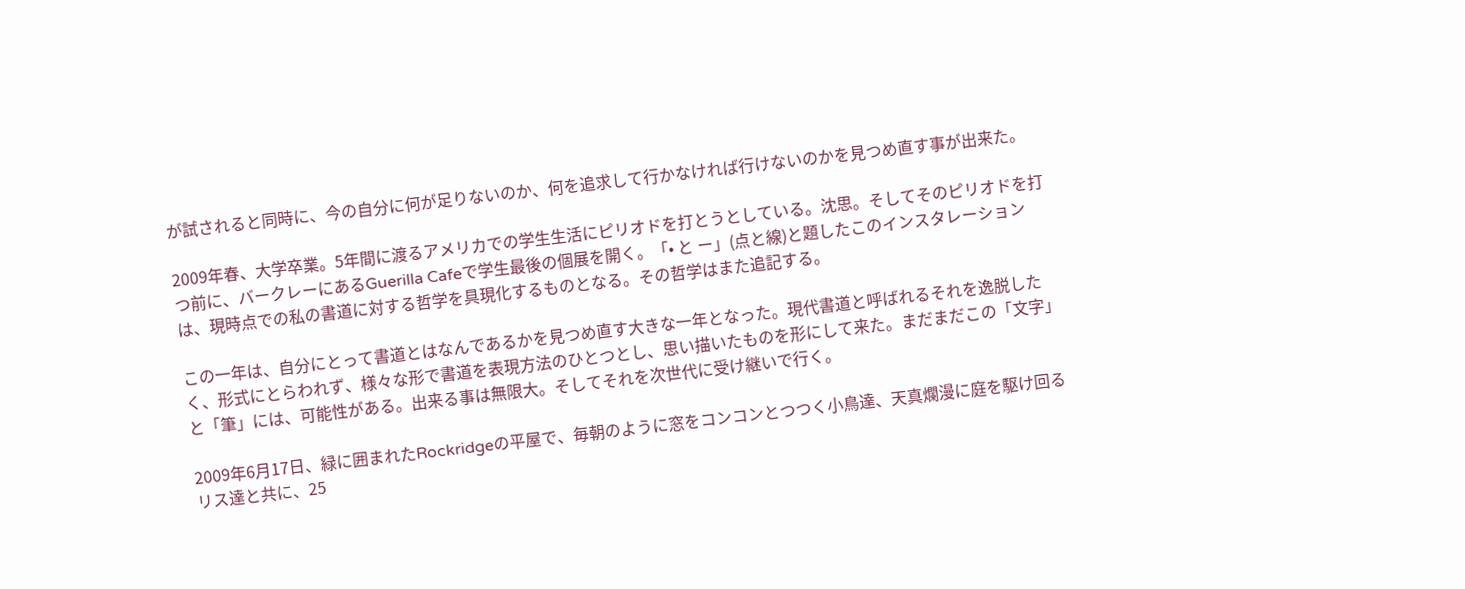が試されると同時に、今の自分に何が足りないのか、何を追求して行かなければ行けないのかを見つめ直す事が出来た。

2009年春、大学卒業。5年間に渡るアメリカでの学生生活にピリオドを打とうとしている。沈思。そしてそのピリオドを打つ前に、バークレーにあるGuerilla Cafeで学生最後の個展を開く。「• と ー」(点と線)と題したこのインスタレーションは、現時点での私の書道に対する哲学を具現化するものとなる。その哲学はまた追記する。

この一年は、自分にとって書道とはなんであるかを見つめ直す大きな一年となった。現代書道と呼ばれるそれを逸脱したく、形式にとらわれず、様々な形で書道を表現方法のひとつとし、思い描いたものを形にして来た。まだまだこの「文字」と「筆」には、可能性がある。出来る事は無限大。そしてそれを次世代に受け継いで行く。

2009年6月17日、緑に囲まれたRockridgeの平屋で、毎朝のように窓をコンコンとつつく小鳥達、天真爛漫に庭を駆け回るリス達と共に、25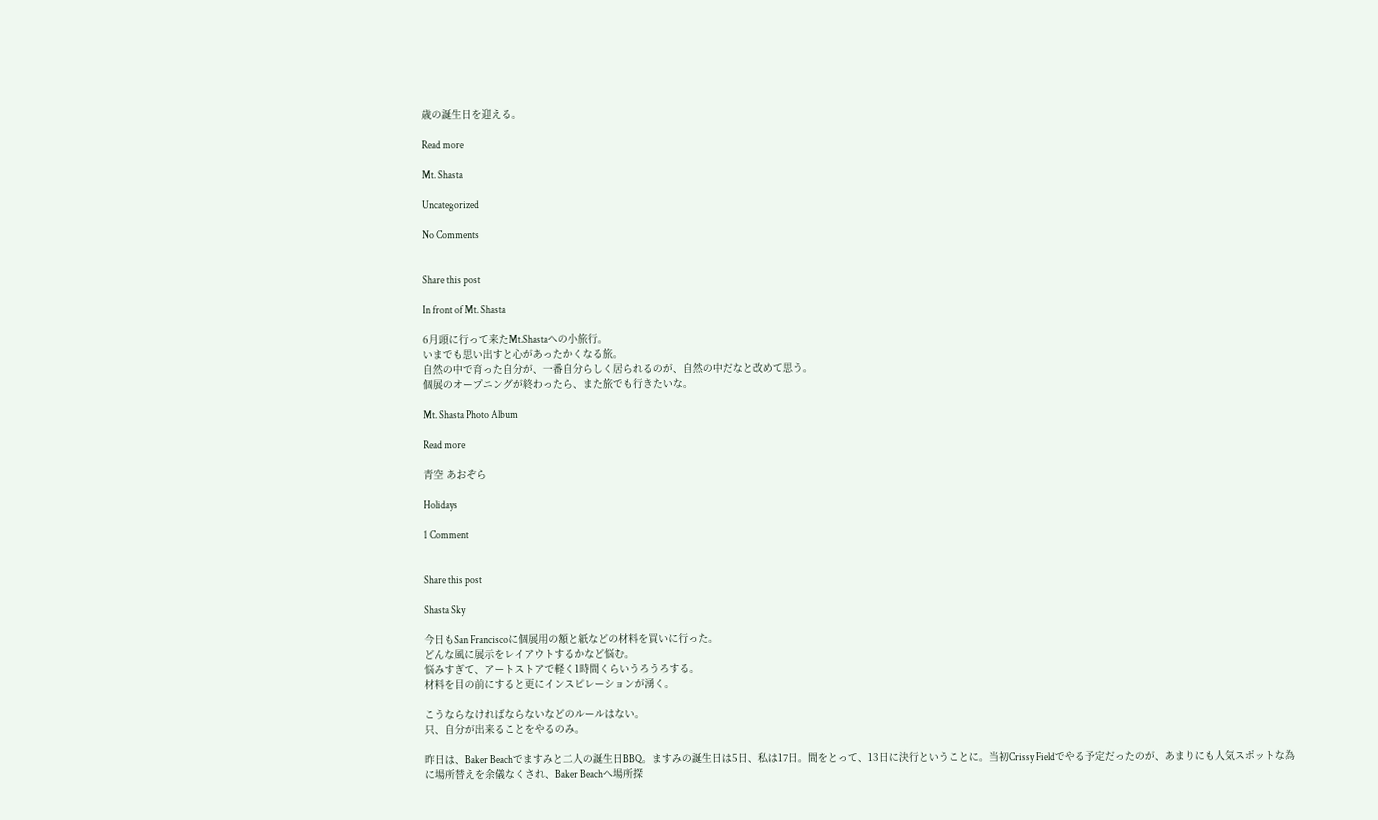歳の誕生日を迎える。

Read more

Mt. Shasta

Uncategorized

No Comments


Share this post

In front of Mt. Shasta

6月頭に行って来たMt.Shastaへの小旅行。
いまでも思い出すと心があったかくなる旅。
自然の中で育った自分が、一番自分らしく居られるのが、自然の中だなと改めて思う。
個展のオープニングが終わったら、また旅でも行きたいな。

Mt. Shasta Photo Album

Read more

青空 あおぞら

Holidays

1 Comment


Share this post

Shasta Sky

今日もSan Franciscoに個展用の額と紙などの材料を買いに行った。
どんな風に展示をレイアウトするかなど悩む。
悩みすぎて、アートストアで軽く1時間くらいうろうろする。
材料を目の前にすると更にインスピレーションが湧く。

こうならなければならないなどのルールはない。
只、自分が出来ることをやるのみ。

昨日は、Baker Beachでますみと二人の誕生日BBQ。ますみの誕生日は5日、私は17日。間をとって、13日に決行ということに。当初Crissy Fieldでやる予定だったのが、あまりにも人気スポットな為に場所替えを余儀なくされ、Baker Beachへ場所探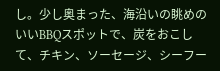し。少し奥まった、海沿いの眺めのいいBBQスポットで、炭をおこして、チキン、ソーセージ、シーフー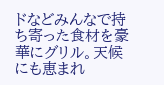ドなどみんなで持ち寄った食材を豪華にグリル。天候にも恵まれ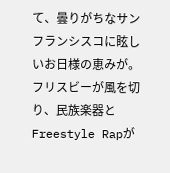て、曇りがちなサンフランシスコに眩しいお日様の恵みが。フリスビーが風を切り、民族楽器とFreestyle Rapが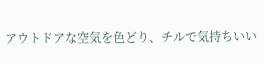アウトドアな空気を色どり、チルで気持ちいい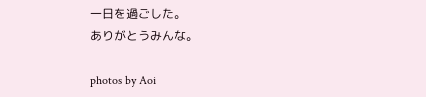一日を過ごした。
ありがとうみんな。

photos by Aoi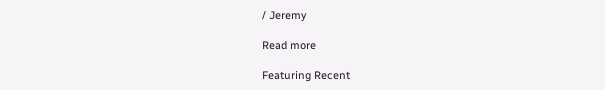/ Jeremy

Read more

Featuring Recent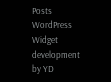Posts WordPress Widget development by YD